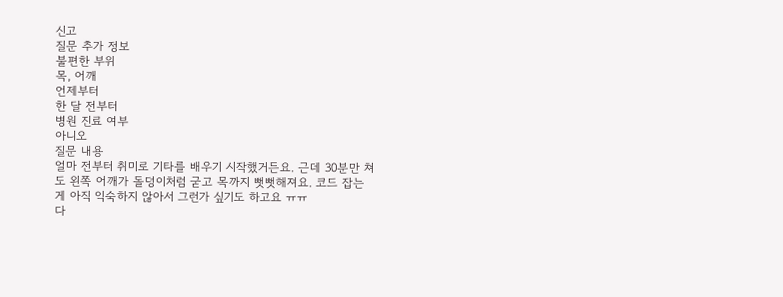신고
질문 추가 정보
불편한 부위
목, 어깨
언제부터
한 달 전부터
병원 진료 여부
아니오
질문 내용
얼마 전부터 취미로 기타를 배우기 시작했거든요. 근데 30분만 쳐도 왼쪽 어깨가 돌덩이처럼 굳고 목까지 뻣뻣해져요. 코드 잡는 게 아직 익숙하지 않아서 그런가 싶기도 하고요 ㅠㅠ
다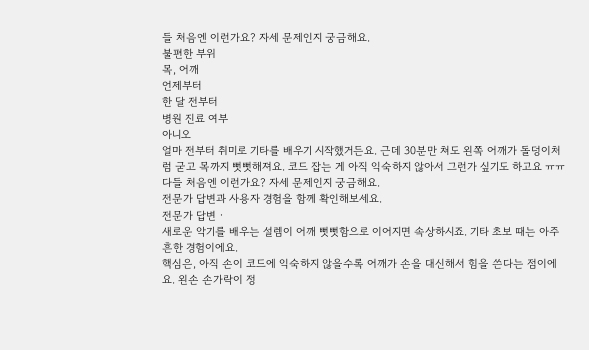들 처음엔 이런가요? 자세 문제인지 궁금해요.
불편한 부위
목, 어깨
언제부터
한 달 전부터
병원 진료 여부
아니오
얼마 전부터 취미로 기타를 배우기 시작했거든요. 근데 30분만 쳐도 왼쪽 어깨가 돌덩이처럼 굳고 목까지 뻣뻣해져요. 코드 잡는 게 아직 익숙하지 않아서 그런가 싶기도 하고요 ㅠㅠ
다들 처음엔 이런가요? 자세 문제인지 궁금해요.
전문가 답변과 사용자 경험을 함께 확인해보세요.
전문가 답변 ·
새로운 악기를 배우는 설렘이 어깨 뻣뻣함으로 이어지면 속상하시죠. 기타 초보 때는 아주 흔한 경험이에요.
핵심은, 아직 손이 코드에 익숙하지 않을수록 어깨가 손을 대신해서 힘을 쓴다는 점이에요. 왼손 손가락이 정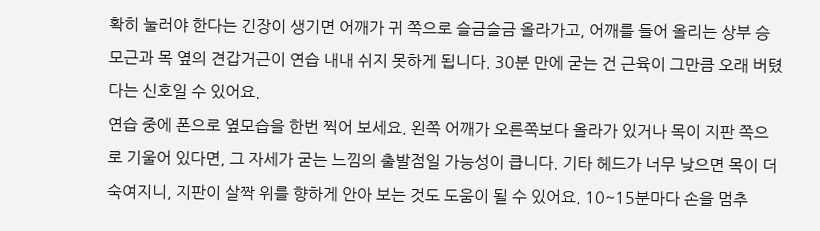확히 눌러야 한다는 긴장이 생기면 어깨가 귀 쪽으로 슬금슬금 올라가고, 어깨를 들어 올리는 상부 승모근과 목 옆의 견갑거근이 연습 내내 쉬지 못하게 됩니다. 30분 만에 굳는 건 근육이 그만큼 오래 버텼다는 신호일 수 있어요.
연습 중에 폰으로 옆모습을 한번 찍어 보세요. 왼쪽 어깨가 오른쪽보다 올라가 있거나 목이 지판 쪽으로 기울어 있다면, 그 자세가 굳는 느낌의 출발점일 가능성이 큽니다. 기타 헤드가 너무 낮으면 목이 더 숙여지니, 지판이 살짝 위를 향하게 안아 보는 것도 도움이 될 수 있어요. 10~15분마다 손을 멈추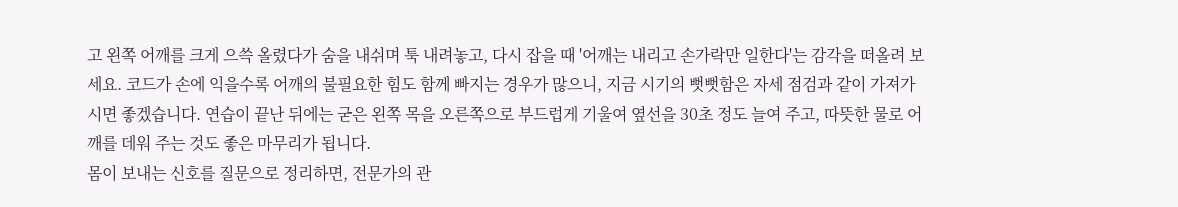고 왼쪽 어깨를 크게 으쓱 올렸다가 숨을 내쉬며 툭 내려놓고, 다시 잡을 때 '어깨는 내리고 손가락만 일한다'는 감각을 떠올려 보세요. 코드가 손에 익을수록 어깨의 불필요한 힘도 함께 빠지는 경우가 많으니, 지금 시기의 뻣뻣함은 자세 점검과 같이 가져가시면 좋겠습니다. 연습이 끝난 뒤에는 굳은 왼쪽 목을 오른쪽으로 부드럽게 기울여 옆선을 30초 정도 늘여 주고, 따뜻한 물로 어깨를 데워 주는 것도 좋은 마무리가 됩니다.
몸이 보내는 신호를 질문으로 정리하면, 전문가의 관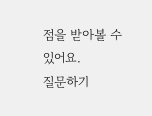점을 받아볼 수 있어요.
질문하기